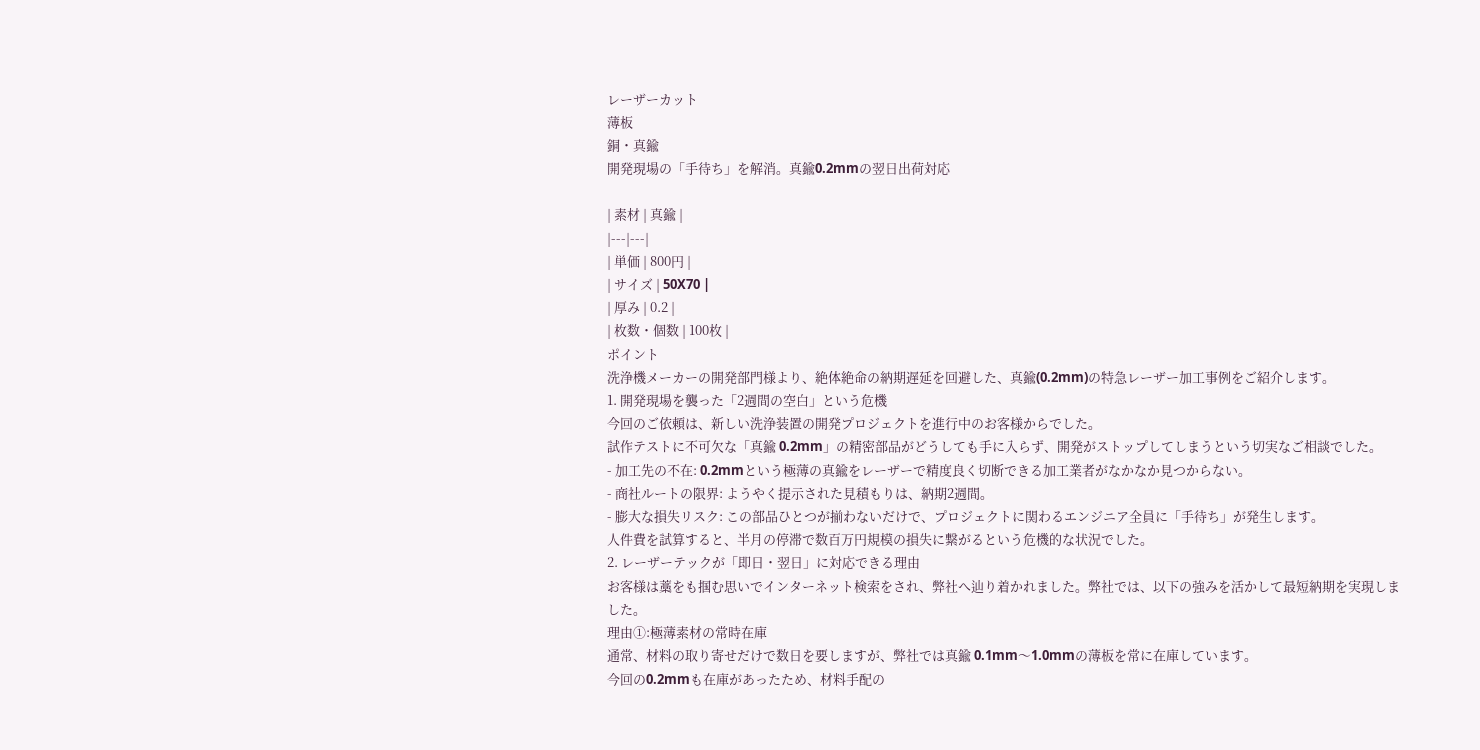レーザーカット
薄板
銅・真鍮
開発現場の「手待ち」を解消。真鍮0.2mmの翌日出荷対応

| 素材 | 真鍮 |
|---|---|
| 単価 | 800円 |
| サイズ | 50X70 |
| 厚み | 0.2 |
| 枚数・個数 | 100枚 |
ポイント
洗浄機メーカーの開発部門様より、絶体絶命の納期遅延を回避した、真鍮(0.2mm)の特急レーザー加工事例をご紹介します。
1. 開発現場を襲った「2週間の空白」という危機
今回のご依頼は、新しい洗浄装置の開発プロジェクトを進行中のお客様からでした。
試作テストに不可欠な「真鍮 0.2mm」の精密部品がどうしても手に入らず、開発がストップしてしまうという切実なご相談でした。
- 加工先の不在: 0.2mmという極薄の真鍮をレーザーで精度良く切断できる加工業者がなかなか見つからない。
- 商社ルートの限界: ようやく提示された見積もりは、納期2週間。
- 膨大な損失リスク: この部品ひとつが揃わないだけで、プロジェクトに関わるエンジニア全員に「手待ち」が発生します。
人件費を試算すると、半月の停滞で数百万円規模の損失に繋がるという危機的な状況でした。
2. レーザーテックが「即日・翌日」に対応できる理由
お客様は藁をも掴む思いでインターネット検索をされ、弊社へ辿り着かれました。弊社では、以下の強みを活かして最短納期を実現しました。
理由①:極薄素材の常時在庫
通常、材料の取り寄せだけで数日を要しますが、弊社では真鍮 0.1mm〜1.0mmの薄板を常に在庫しています。
今回の0.2mmも在庫があったため、材料手配の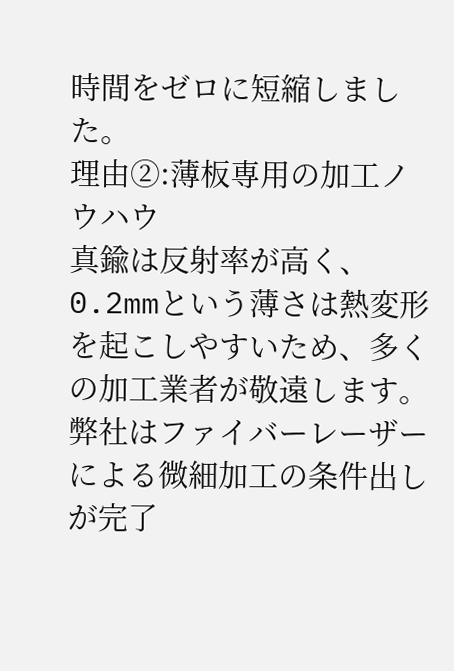時間をゼロに短縮しました。
理由②:薄板専用の加工ノウハウ
真鍮は反射率が高く、0.2mmという薄さは熱変形を起こしやすいため、多くの加工業者が敬遠します。
弊社はファイバーレーザーによる微細加工の条件出しが完了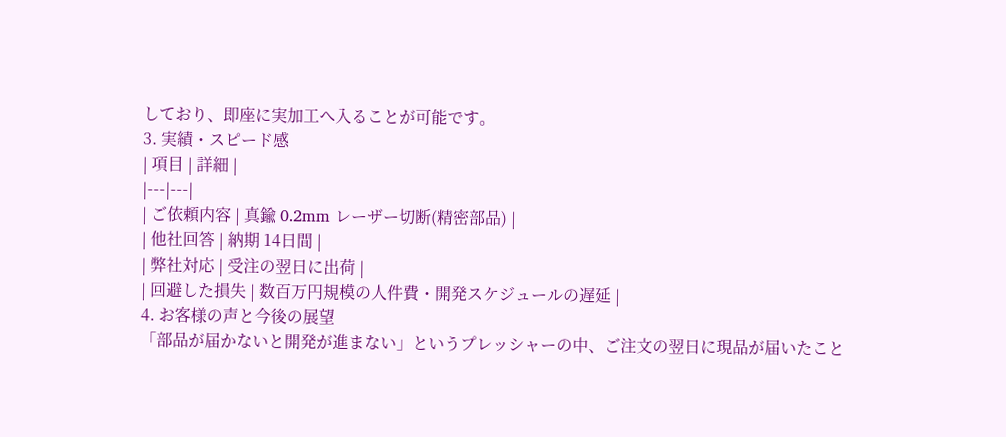しており、即座に実加工へ入ることが可能です。
3. 実績・スピード感
| 項目 | 詳細 |
|---|---|
| ご依頼内容 | 真鍮 0.2mm レーザー切断(精密部品) |
| 他社回答 | 納期 14日間 |
| 弊社対応 | 受注の翌日に出荷 |
| 回避した損失 | 数百万円規模の人件費・開発スケジュールの遅延 |
4. お客様の声と今後の展望
「部品が届かないと開発が進まない」というプレッシャーの中、ご注文の翌日に現品が届いたこと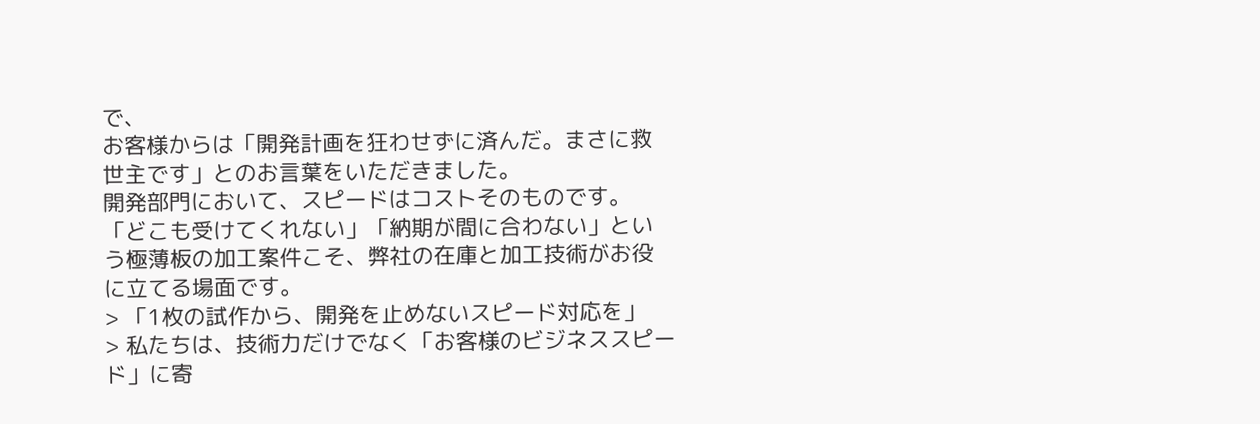で、
お客様からは「開発計画を狂わせずに済んだ。まさに救世主です」とのお言葉をいただきました。
開発部門において、スピードはコストそのものです。
「どこも受けてくれない」「納期が間に合わない」という極薄板の加工案件こそ、弊社の在庫と加工技術がお役に立てる場面です。
> 「1枚の試作から、開発を止めないスピード対応を」
> 私たちは、技術力だけでなく「お客様のビジネススピード」に寄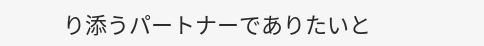り添うパートナーでありたいと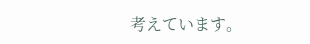考えています。